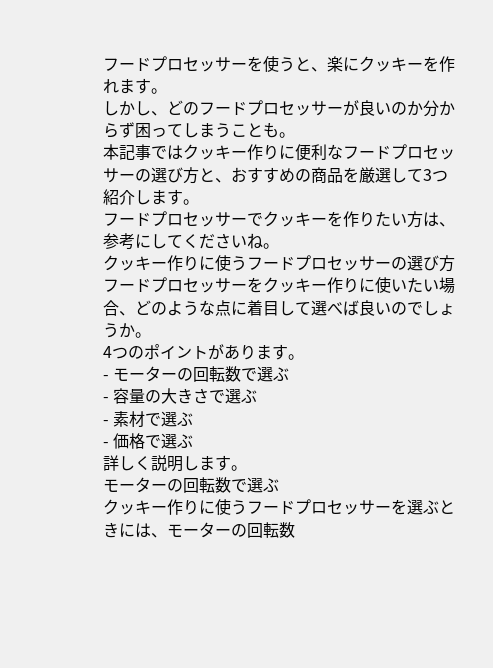フードプロセッサーを使うと、楽にクッキーを作れます。
しかし、どのフードプロセッサーが良いのか分からず困ってしまうことも。
本記事ではクッキー作りに便利なフードプロセッサーの選び方と、おすすめの商品を厳選して3つ紹介します。
フードプロセッサーでクッキーを作りたい方は、参考にしてくださいね。
クッキー作りに使うフードプロセッサーの選び方
フードプロセッサーをクッキー作りに使いたい場合、どのような点に着目して選べば良いのでしょうか。
4つのポイントがあります。
- モーターの回転数で選ぶ
- 容量の大きさで選ぶ
- 素材で選ぶ
- 価格で選ぶ
詳しく説明します。
モーターの回転数で選ぶ
クッキー作りに使うフードプロセッサーを選ぶときには、モーターの回転数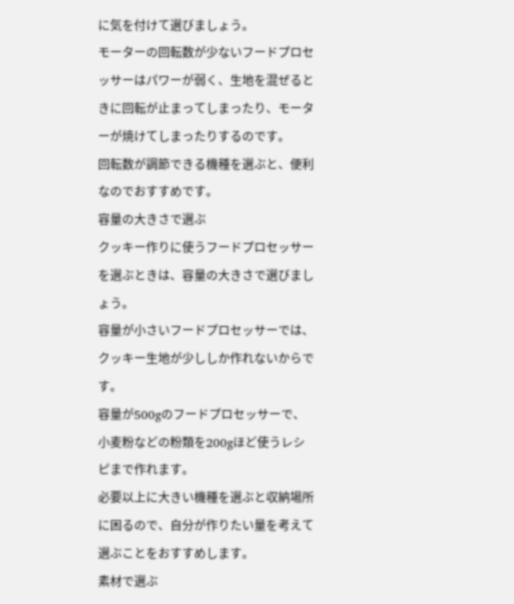に気を付けて選びましょう。
モーターの回転数が少ないフードプロセッサーはパワーが弱く、生地を混ぜるときに回転が止まってしまったり、モーターが焼けてしまったりするのです。
回転数が調節できる機種を選ぶと、便利なのでおすすめです。
容量の大きさで選ぶ
クッキー作りに使うフードプロセッサーを選ぶときは、容量の大きさで選びましょう。
容量が小さいフードプロセッサーでは、クッキー生地が少ししか作れないからです。
容量が500gのフードプロセッサーで、小麦粉などの粉類を200gほど使うレシピまで作れます。
必要以上に大きい機種を選ぶと収納場所に困るので、自分が作りたい量を考えて選ぶことをおすすめします。
素材で選ぶ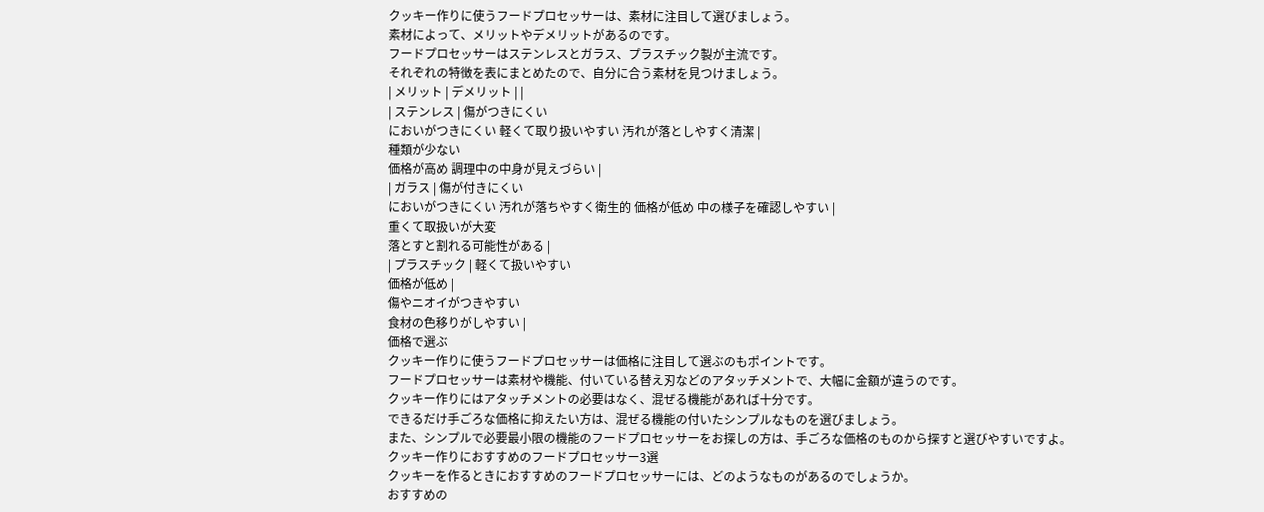クッキー作りに使うフードプロセッサーは、素材に注目して選びましょう。
素材によって、メリットやデメリットがあるのです。
フードプロセッサーはステンレスとガラス、プラスチック製が主流です。
それぞれの特徴を表にまとめたので、自分に合う素材を見つけましょう。
| メリット | デメリット | |
| ステンレス | 傷がつきにくい
においがつきにくい 軽くて取り扱いやすい 汚れが落としやすく清潔 |
種類が少ない
価格が高め 調理中の中身が見えづらい |
| ガラス | 傷が付きにくい
においがつきにくい 汚れが落ちやすく衛生的 価格が低め 中の様子を確認しやすい |
重くて取扱いが大変
落とすと割れる可能性がある |
| プラスチック | 軽くて扱いやすい
価格が低め |
傷やニオイがつきやすい
食材の色移りがしやすい |
価格で選ぶ
クッキー作りに使うフードプロセッサーは価格に注目して選ぶのもポイントです。
フードプロセッサーは素材や機能、付いている替え刃などのアタッチメントで、大幅に金額が違うのです。
クッキー作りにはアタッチメントの必要はなく、混ぜる機能があれば十分です。
できるだけ手ごろな価格に抑えたい方は、混ぜる機能の付いたシンプルなものを選びましょう。
また、シンプルで必要最小限の機能のフードプロセッサーをお探しの方は、手ごろな価格のものから探すと選びやすいですよ。
クッキー作りにおすすめのフードプロセッサー3選
クッキーを作るときにおすすめのフードプロセッサーには、どのようなものがあるのでしょうか。
おすすめの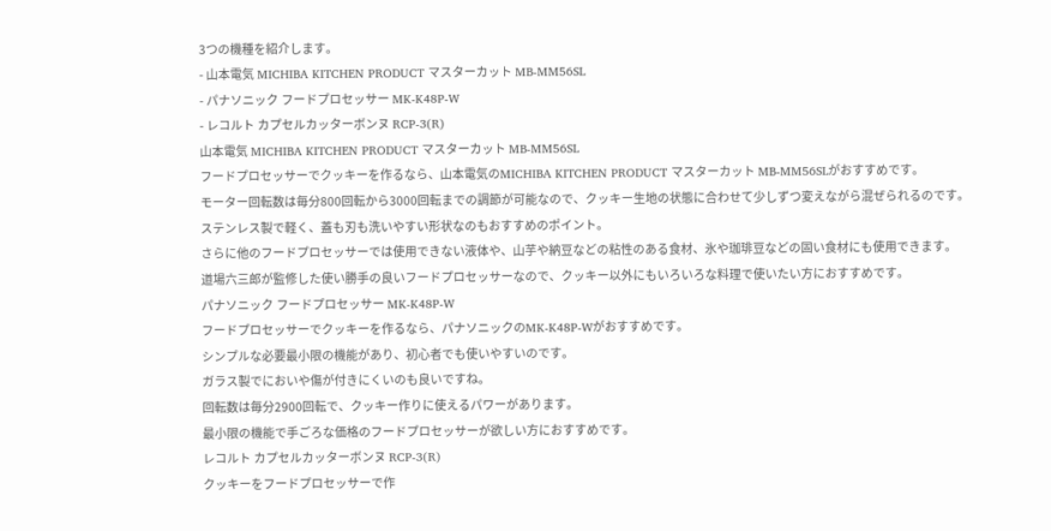3つの機種を紹介します。
- 山本電気 MICHIBA KITCHEN PRODUCT マスターカット MB-MM56SL
- パナソニック フードプロセッサー MK-K48P-W
- レコルト カプセルカッターボンヌ RCP-3(R)
山本電気 MICHIBA KITCHEN PRODUCT マスターカット MB-MM56SL
フードプロセッサーでクッキーを作るなら、山本電気のMICHIBA KITCHEN PRODUCT マスターカット MB-MM56SLがおすすめです。
モーター回転数は毎分800回転から3000回転までの調節が可能なので、クッキー生地の状態に合わせて少しずつ変えながら混ぜられるのです。
ステンレス製で軽く、蓋も刃も洗いやすい形状なのもおすすめのポイント。
さらに他のフードプロセッサーでは使用できない液体や、山芋や納豆などの粘性のある食材、氷や珈琲豆などの固い食材にも使用できます。
道場六三郎が監修した使い勝手の良いフードプロセッサーなので、クッキー以外にもいろいろな料理で使いたい方におすすめです。
パナソニック フードプロセッサー MK-K48P-W
フードプロセッサーでクッキーを作るなら、パナソニックのMK-K48P-Wがおすすめです。
シンプルな必要最小限の機能があり、初心者でも使いやすいのです。
ガラス製でにおいや傷が付きにくいのも良いですね。
回転数は毎分2900回転で、クッキー作りに使えるパワーがあります。
最小限の機能で手ごろな価格のフードプロセッサーが欲しい方におすすめです。
レコルト カプセルカッターボンヌ RCP-3(R)
クッキーをフードプロセッサーで作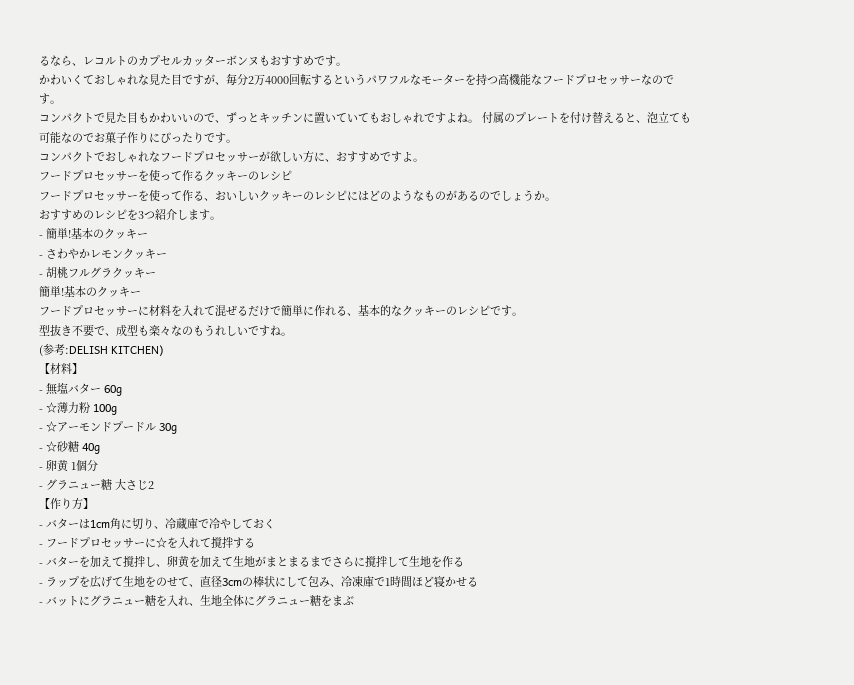るなら、レコルトのカプセルカッターボンヌもおすすめです。
かわいくておしゃれな見た目ですが、毎分2万4000回転するというパワフルなモーターを持つ高機能なフードプロセッサーなのです。
コンパクトで見た目もかわいいので、ずっとキッチンに置いていてもおしゃれですよね。 付属のプレートを付け替えると、泡立ても可能なのでお菓子作りにぴったりです。
コンパクトでおしゃれなフードプロセッサーが欲しい方に、おすすめですよ。
フードプロセッサーを使って作るクッキーのレシピ
フードプロセッサーを使って作る、おいしいクッキーのレシピにはどのようなものがあるのでしょうか。
おすすめのレシピを3つ紹介します。
- 簡単!基本のクッキー
- さわやかレモンクッキー
- 胡桃フルグラクッキー
簡単!基本のクッキー
フードプロセッサーに材料を入れて混ぜるだけで簡単に作れる、基本的なクッキーのレシピです。
型抜き不要で、成型も楽々なのもうれしいですね。
(参考:DELISH KITCHEN)
【材料】
- 無塩バター 60g
- ☆薄力粉 100g
- ☆アーモンドプードル 30g
- ☆砂糖 40g
- 卵黄 1個分
- グラニュー糖 大さじ2
【作り方】
- バターは1cm角に切り、冷蔵庫で冷やしておく
- フードプロセッサーに☆を入れて撹拌する
- バターを加えて撹拌し、卵黄を加えて生地がまとまるまでさらに撹拌して生地を作る
- ラップを広げて生地をのせて、直径3cmの棒状にして包み、冷凍庫で1時間ほど寝かせる
- バットにグラニュー糖を入れ、生地全体にグラニュー糖をまぶ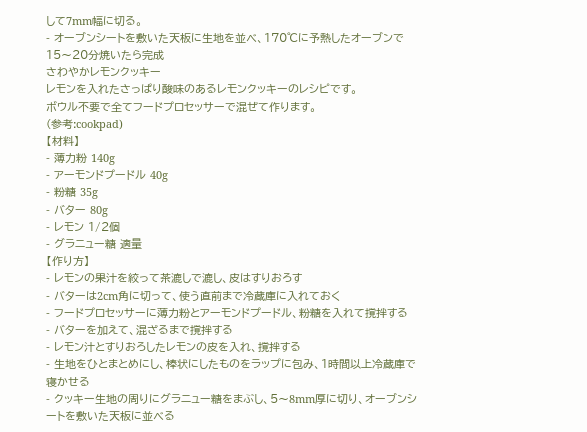して7mm幅に切る。
- オーブンシートを敷いた天板に生地を並べ、170℃に予熱したオーブンで15〜20分焼いたら完成
さわやかレモンクッキー
レモンを入れたさっぱり酸味のあるレモンクッキーのレシピです。
ボウル不要で全てフードプロセッサーで混ぜて作ります。
(参考:cookpad)
【材料】
- 薄力粉 140g
- アーモンドプードル 40g
- 粉糖 35g
- バター 80g
- レモン 1/2個
- グラニュー糖 適量
【作り方】
- レモンの果汁を絞って茶漉しで漉し、皮はすりおろす
- バターは2cm角に切って、使う直前まで冷蔵庫に入れておく
- フードプロセッサーに薄力粉とアーモンドプードル、粉糖を入れて撹拌する
- バターを加えて、混ざるまで撹拌する
- レモン汁とすりおろしたレモンの皮を入れ、撹拌する
- 生地をひとまとめにし、棒状にしたものをラップに包み、1時間以上冷蔵庫で寝かせる
- クッキー生地の周りにグラニュー糖をまぶし、5〜8mm厚に切り、オーブンシートを敷いた天板に並べる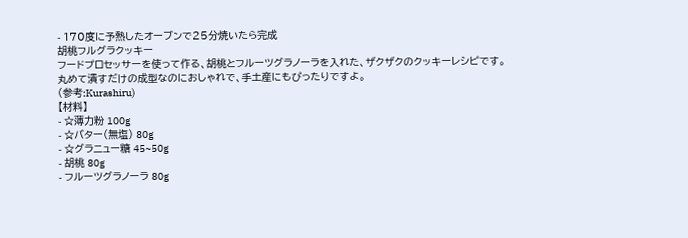- 170度に予熱したオーブンで25分焼いたら完成
胡桃フルグラクッキー
フードプロセッサーを使って作る、胡桃とフルーツグラノーラを入れた、ザクザクのクッキーレシピです。
丸めて潰すだけの成型なのにおしゃれで、手土産にもぴったりですよ。
(参考:Kurashiru)
【材料】
- ☆薄力粉 100g
- ☆バター(無塩) 80g
- ☆グラニュー糖 45~50g
- 胡桃 80g
- フルーツグラノーラ 80g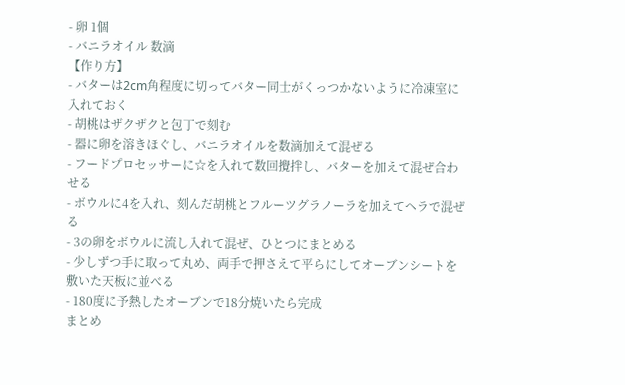- 卵 1個
- バニラオイル 数滴
【作り方】
- バターは2cm角程度に切ってバター同士がくっつかないように冷凍室に入れておく
- 胡桃はザクザクと包丁で刻む
- 器に卵を溶きほぐし、バニラオイルを数滴加えて混ぜる
- フードプロセッサーに☆を入れて数回攪拌し、バターを加えて混ぜ合わせる
- ボウルに4を入れ、刻んだ胡桃とフルーツグラノーラを加えてヘラで混ぜる
- 3の卵をボウルに流し入れて混ぜ、ひとつにまとめる
- 少しずつ手に取って丸め、両手で押さえて平らにしてオーブンシートを敷いた天板に並べる
- 180度に予熱したオーブンで18分焼いたら完成
まとめ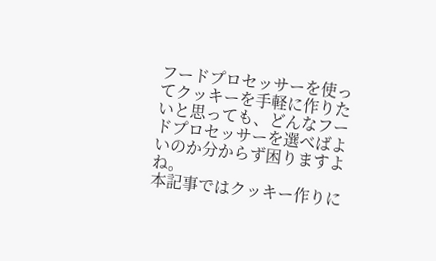フードプロセッサーを使ってクッキーを手軽に作りたいと思っても、どんなフードプロセッサーを選べばよいのか分からず困りますよね。
本記事ではクッキー作りに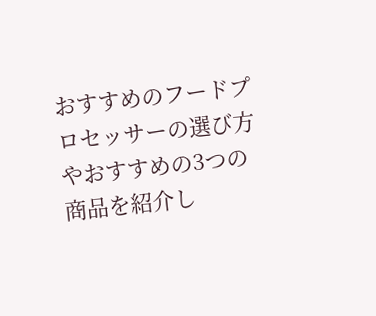おすすめのフードプロセッサーの選び方やおすすめの3つの商品を紹介し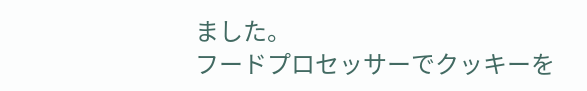ました。
フードプロセッサーでクッキーを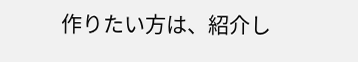作りたい方は、紹介し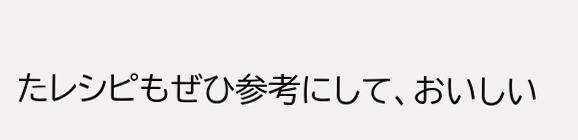たレシピもぜひ参考にして、おいしい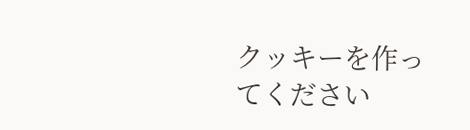クッキーを作ってください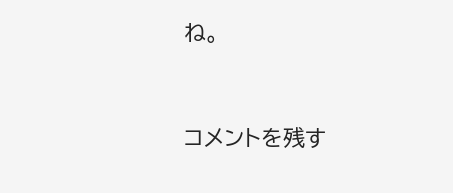ね。


コメントを残す